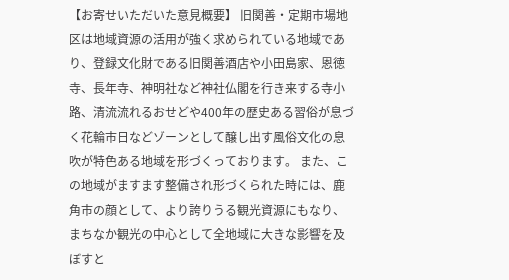【お寄せいただいた意見概要】 旧関善・定期市場地区は地域資源の活用が強く求められている地域であり、登録文化財である旧関善酒店や小田島家、恩徳寺、長年寺、神明社など神社仏閣を行き来する寺小路、清流流れるおせどや400年の歴史ある習俗が息づく花輪市日などゾーンとして醸し出す風俗文化の息吹が特色ある地域を形づくっております。 また、この地域がますます整備され形づくられた時には、鹿角市の顔として、より誇りうる観光資源にもなり、まちなか観光の中心として全地域に大きな影響を及ぼすと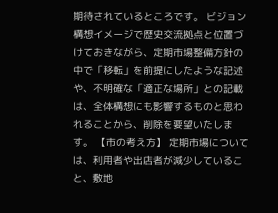期待されているところです。 ビジョン構想イメージで歴史交流拠点と位置づけておきながら、定期市場整備方針の中で「移転」を前提にしたような記述や、不明確な「適正な場所」との記載は、全体構想にも影響するものと思われることから、削除を要望いたします。 【市の考え方】 定期市場については、利用者や出店者が減少していること、敷地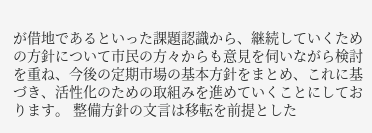が借地であるといった課題認識から、継続していくための方針について市民の方々からも意見を伺いながら検討を重ね、今後の定期市場の基本方針をまとめ、これに基づき、活性化のための取組みを進めていくことにしております。 整備方針の文言は移転を前提とした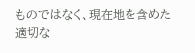ものではなく、現在地を含めた適切な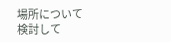場所について検討して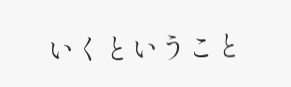いくということ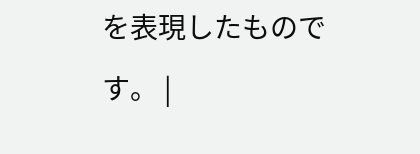を表現したものです。 |